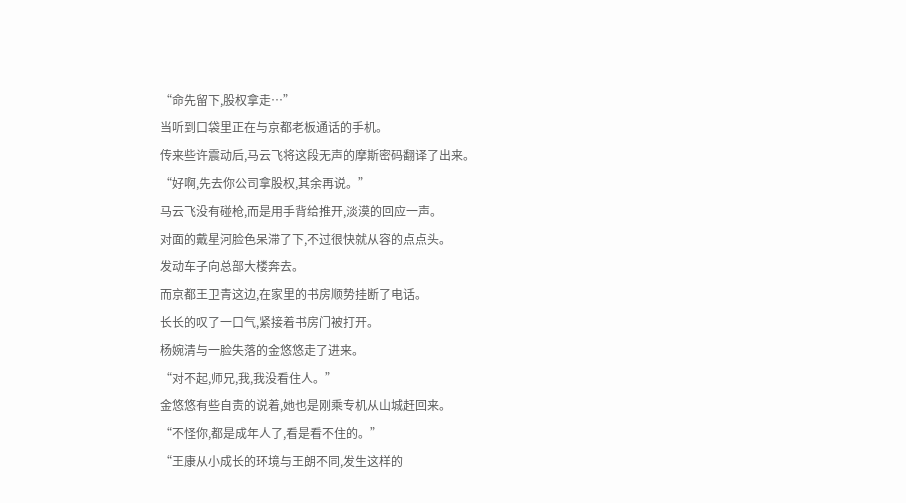“命先留下,股权拿走…”
当听到口袋里正在与京都老板通话的手机。
传来些许震动后,马云飞将这段无声的摩斯密码翻译了出来。
“好啊,先去你公司拿股权,其余再说。”
马云飞没有碰枪,而是用手背给推开,淡漠的回应一声。
对面的戴星河脸色呆滞了下,不过很快就从容的点点头。
发动车子向总部大楼奔去。
而京都王卫青这边,在家里的书房顺势挂断了电话。
长长的叹了一口气,紧接着书房门被打开。
杨婉清与一脸失落的金悠悠走了进来。
“对不起,师兄,我,我没看住人。”
金悠悠有些自责的说着,她也是刚乘专机从山城赶回来。
“不怪你,都是成年人了,看是看不住的。”
“王康从小成长的环境与王朗不同,发生这样的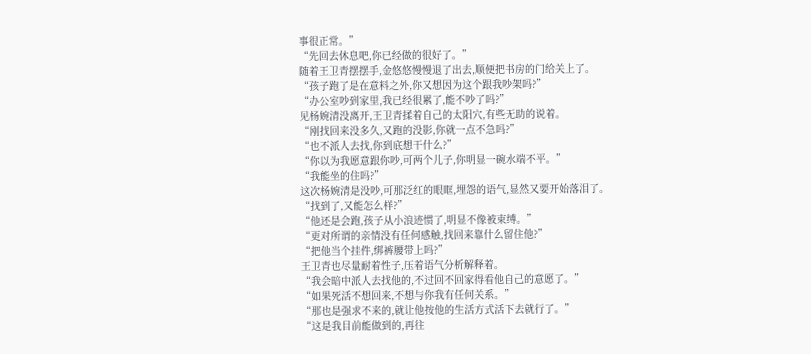事很正常。”
“先回去休息吧,你已经做的很好了。”
随着王卫青摆摆手,金悠悠慢慢退了出去,顺便把书房的门给关上了。
“孩子跑了是在意料之外,你又想因为这个跟我吵架吗?”
“办公室吵到家里,我已经很累了,能不吵了吗?”
见杨婉清没离开,王卫青揉着自己的太阳穴,有些无助的说着。
“刚找回来没多久,又跑的没影,你就一点不急吗?”
“也不派人去找,你到底想干什么?”
“你以为我愿意跟你吵,可两个儿子,你明显一碗水端不平。”
“我能坐的住吗?”
这次杨婉清是没吵,可那泛红的眼眶,埋怨的语气,显然又要开始落泪了。
“找到了,又能怎么样?”
“他还是会跑,孩子从小浪迹惯了,明显不像被束缚。”
“更对所谓的亲情没有任何感触,找回来靠什么留住他?”
“把他当个挂件,绑裤腰带上吗?”
王卫青也尽量耐着性子,压着语气分析解释着。
“我会暗中派人去找他的,不过回不回家得看他自己的意愿了。”
“如果死活不想回来,不想与你我有任何关系。”
“那也是强求不来的,就让他按他的生活方式活下去就行了。”
“这是我目前能做到的,再往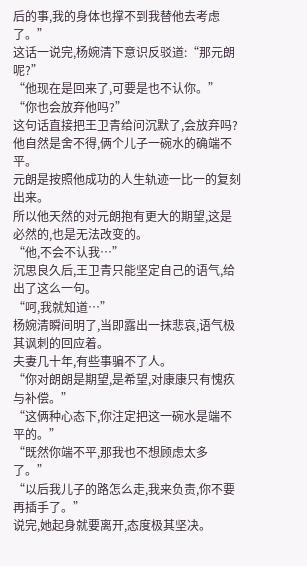后的事,我的身体也撑不到我替他去考虑了。”
这话一说完,杨婉清下意识反驳道:“那元朗呢?”
“他现在是回来了,可要是也不认你。”
“你也会放弃他吗?”
这句话直接把王卫青给问沉默了,会放弃吗?
他自然是舍不得,俩个儿子一碗水的确端不平。
元朗是按照他成功的人生轨迹一比一的复刻出来。
所以他天然的对元朗抱有更大的期望,这是必然的,也是无法改变的。
“他,不会不认我…”
沉思良久后,王卫青只能坚定自己的语气,给出了这么一句。
“呵,我就知道…”
杨婉清瞬间明了,当即露出一抹悲哀,语气极其讽刺的回应着。
夫妻几十年,有些事骗不了人。
“你对朗朗是期望,是希望,对康康只有愧疚与补偿。”
“这俩种心态下,你注定把这一碗水是端不平的。”
“既然你端不平,那我也不想顾虑太多了。”
“以后我儿子的路怎么走,我来负责,你不要再插手了。”
说完,她起身就要离开,态度极其坚决。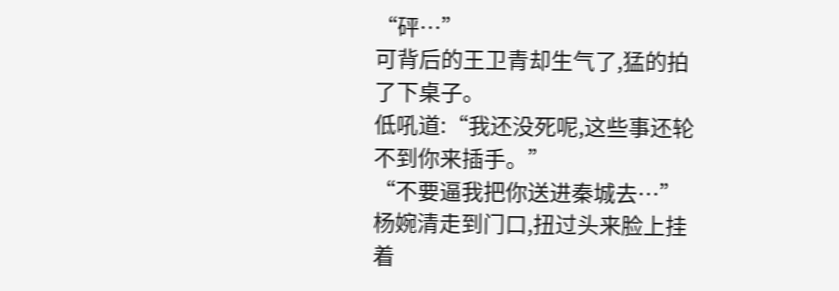“砰…”
可背后的王卫青却生气了,猛的拍了下桌子。
低吼道:“我还没死呢,这些事还轮不到你来插手。”
“不要逼我把你送进秦城去…”
杨婉清走到门口,扭过头来脸上挂着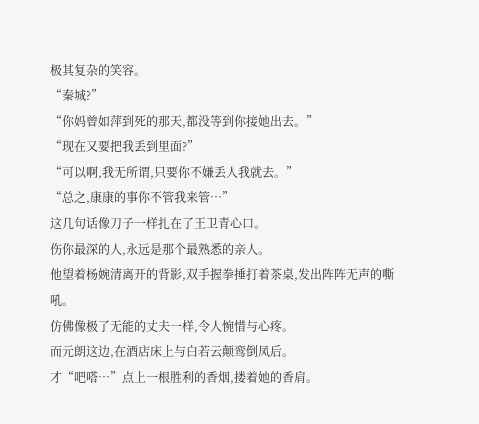极其复杂的笑容。
“秦城?”
“你妈曾如萍到死的那天,都没等到你接她出去。”
“现在又要把我丢到里面?”
“可以啊,我无所谓,只要你不嫌丢人我就去。”
“总之,康康的事你不管我来管…”
这几句话像刀子一样扎在了王卫青心口。
伤你最深的人,永远是那个最熟悉的亲人。
他望着杨婉清离开的背影,双手握拳捶打着茶桌,发出阵阵无声的嘶吼。
仿佛像极了无能的丈夫一样,令人惋惜与心疼。
而元朗这边,在酒店床上与白若云颠鸾倒凤后。
才“吧嗒…”点上一根胜利的香烟,搂着她的香肩。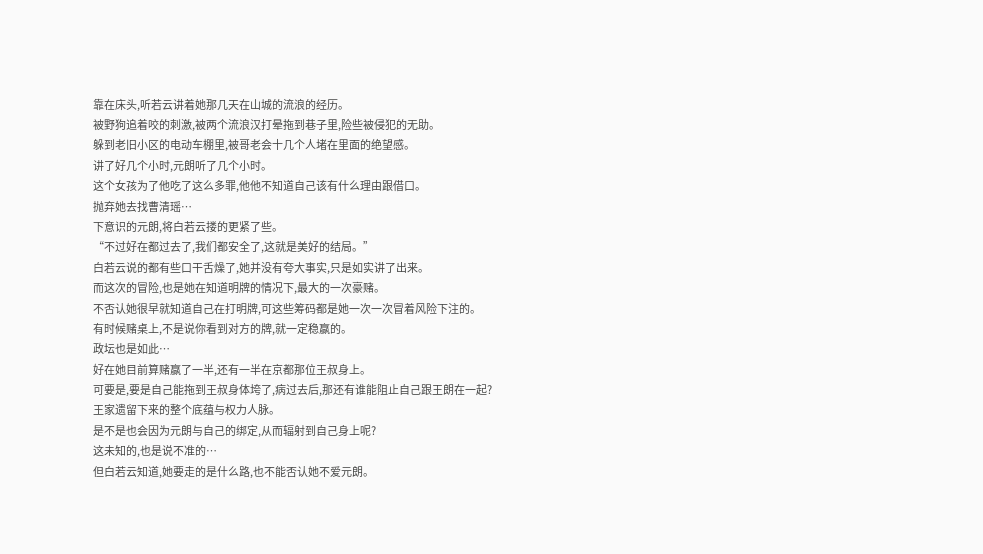靠在床头,听若云讲着她那几天在山城的流浪的经历。
被野狗追着咬的刺激,被两个流浪汉打晕拖到巷子里,险些被侵犯的无助。
躲到老旧小区的电动车棚里,被哥老会十几个人堵在里面的绝望感。
讲了好几个小时,元朗听了几个小时。
这个女孩为了他吃了这么多罪,他他不知道自己该有什么理由跟借口。
抛弃她去找曹清瑶…
下意识的元朗,将白若云搂的更紧了些。
“不过好在都过去了,我们都安全了,这就是美好的结局。”
白若云说的都有些口干舌燥了,她并没有夸大事实,只是如实讲了出来。
而这次的冒险,也是她在知道明牌的情况下,最大的一次豪赌。
不否认她很早就知道自己在打明牌,可这些筹码都是她一次一次冒着风险下注的。
有时候赌桌上,不是说你看到对方的牌,就一定稳赢的。
政坛也是如此…
好在她目前算赌赢了一半,还有一半在京都那位王叔身上。
可要是,要是自己能拖到王叔身体垮了,病过去后,那还有谁能阻止自己跟王朗在一起?
王家遗留下来的整个底蕴与权力人脉。
是不是也会因为元朗与自己的绑定,从而辐射到自己身上呢?
这未知的,也是说不准的…
但白若云知道,她要走的是什么路,也不能否认她不爱元朗。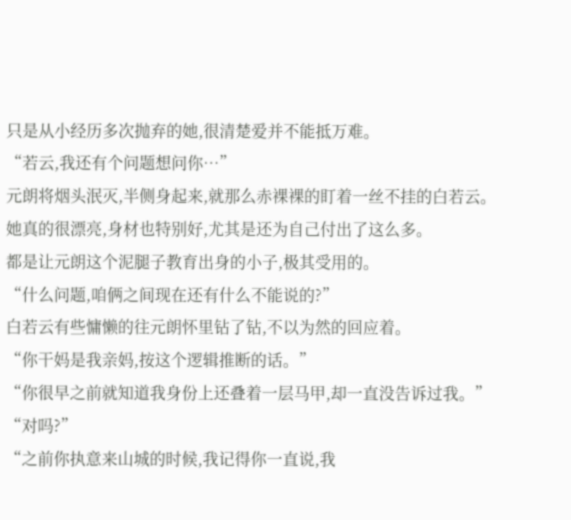只是从小经历多次抛弃的她,很清楚爱并不能抵万难。
“若云,我还有个问题想问你…”
元朗将烟头泯灭,半侧身起来,就那么赤裸裸的盯着一丝不挂的白若云。
她真的很漂亮,身材也特别好,尤其是还为自己付出了这么多。
都是让元朗这个泥腿子教育出身的小子,极其受用的。
“什么问题,咱俩之间现在还有什么不能说的?”
白若云有些慵懒的往元朗怀里钻了钻,不以为然的回应着。
“你干妈是我亲妈,按这个逻辑推断的话。”
“你很早之前就知道我身份上还叠着一层马甲,却一直没告诉过我。”
“对吗?”
“之前你执意来山城的时候,我记得你一直说,我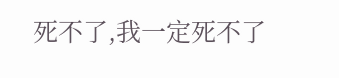死不了,我一定死不了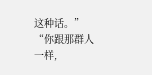这种话。”
“你跟那群人一样,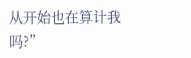从开始也在算计我吗?”